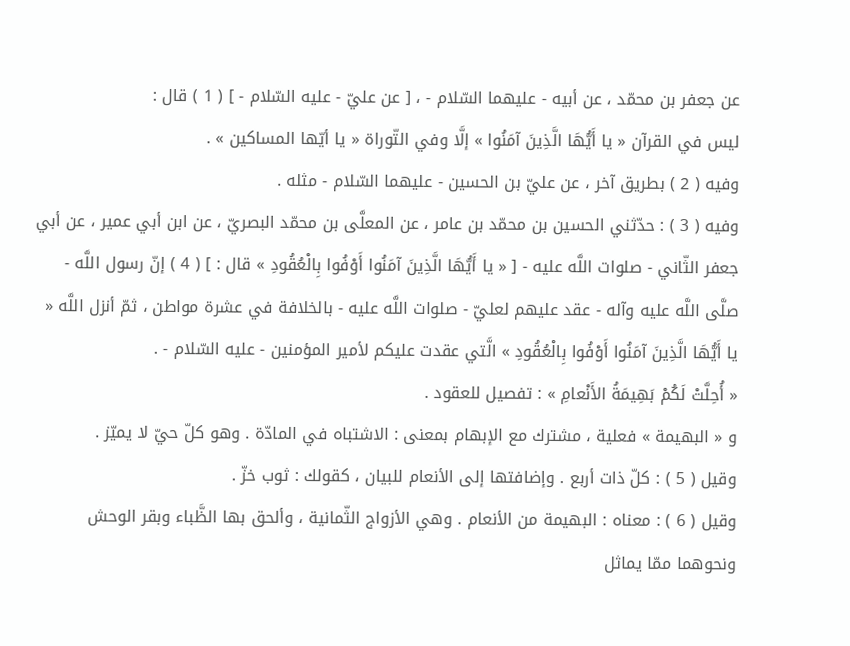عن جعفر بن محمّد ، عن أبيه - عليهما السّلام - ، [ عن عليّ - عليه السّلام - ] ( 1 ) قال :
ليس في القرآن « يا أَيُّهَا الَّذِينَ آمَنُوا » إلَّا وفي التّوراة « يا أيّها المساكين » .
وفيه ( 2 ) بطريق آخر ، عن عليّ بن الحسين - عليهما السّلام - مثله .
وفيه ( 3 ) : حدّثني الحسين بن محمّد بن عامر ، عن المعلَّى بن محمّد البصريّ ، عن ابن أبي عمير ، عن أبي جعفر الثّاني - صلوات اللَّه عليه - [ « يا أَيُّهَا الَّذِينَ آمَنُوا أَوْفُوا بِالْعُقُودِ » قال : ] ( 4 ) إنّ رسول اللَّه - صلَّى اللَّه عليه وآله - عقد عليهم لعليّ - صلوات اللَّه عليه - بالخلافة في عشرة مواطن ، ثمّ أنزل اللَّه « يا أَيُّهَا الَّذِينَ آمَنُوا أَوْفُوا بِالْعُقُودِ » الَّتي عقدت عليكم لأمير المؤمنين - عليه السّلام - .
« أُحِلَّتْ لَكُمْ بَهِيمَةُ الأَنْعامِ » : تفصيل للعقود .
و « البهيمة » فعلية ، مشترك مع الإبهام بمعنى : الاشتباه في المادّة . وهو كلّ حيّ لا يميّز .
وقيل ( 5 ) : كلّ ذات أربع . وإضافتها إلى الأنعام للبيان ، كقولك : ثوب خزّ .
وقيل ( 6 ) : معناه : البهيمة من الأنعام . وهي الأزواج الثّمانية ، وألحق بها الظَّباء وبقر الوحش ونحوهما ممّا يماثل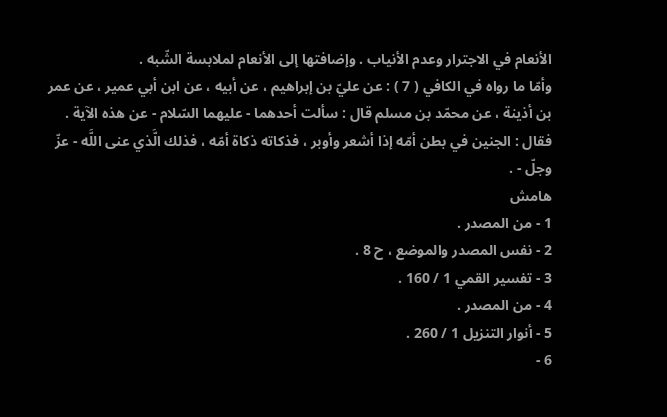الأنعام في الاجترار وعدم الأنياب . وإضافتها إلى الأنعام لملابسة الشّبه .
وأمّا ما رواه في الكافي ( 7 ) : عن عليّ بن إبراهيم ، عن أبيه ، عن ابن أبي عمير ، عن عمر بن أذينة ، عن محمّد بن مسلم قال : سألت أحدهما - عليهما السّلام - عن هذه الآية . فقال : الجنين في بطن أمّه إذا أشعر وأوبر ، فذكاته ذكاة أمّه ، فذلك الَّذي عنى اللَّه - عزّ وجلّ - .
هامش
1 - من المصدر .
2 - نفس المصدر والموضع ، ح 8 .
3 - تفسير القمي 1 / 160 .
4 - من المصدر .
5 - أنوار التنزيل 1 / 260 .
6 -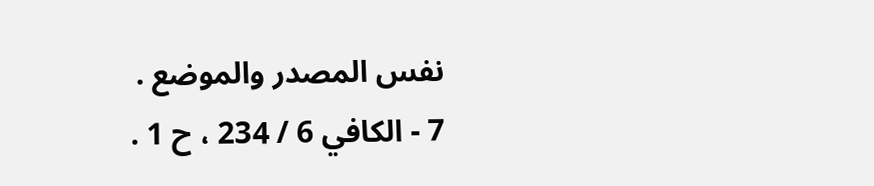نفس المصدر والموضع .
7 - الكافي 6 / 234 ، ح 1 .